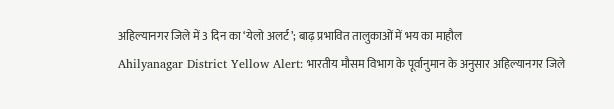अहिल्यानगर जिले में 3 दिन का ‘येलो अलर्ट’; बाढ़ प्रभावित तालुकाओं में भय का माहौल
Ahilyanagar District Yellow Alert: भारतीय मौसम विभाग के पूर्वानुमान के अनुसार अहिल्यानगर जिले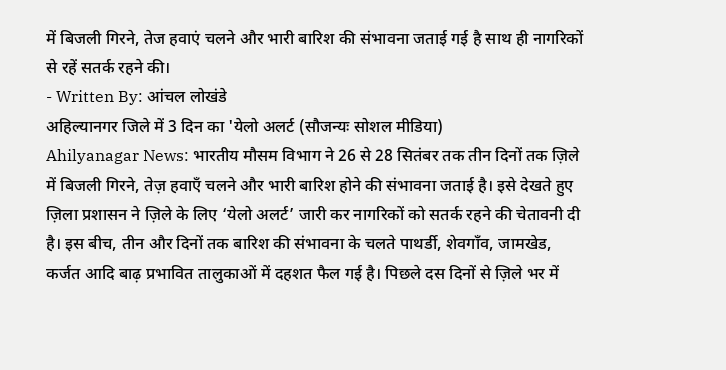में बिजली गिरने, तेज हवाएं चलने और भारी बारिश की संभावना जताई गई है साथ ही नागरिकों से रहें सतर्क रहने की।
- Written By: आंचल लोखंडे
अहिल्यानगर जिले में 3 दिन का 'येलो अलर्ट (सौजन्यः सोशल मीडिया)
Ahilyanagar News: भारतीय मौसम विभाग ने 26 से 28 सितंबर तक तीन दिनों तक ज़िले में बिजली गिरने, तेज़ हवाएँ चलने और भारी बारिश होने की संभावना जताई है। इसे देखते हुए ज़िला प्रशासन ने ज़िले के लिए ‘येलो अलर्ट’ जारी कर नागरिकों को सतर्क रहने की चेतावनी दी है। इस बीच, तीन और दिनों तक बारिश की संभावना के चलते पाथर्डी, शेवगाँव, जामखेड, कर्जत आदि बाढ़ प्रभावित तालुकाओं में दहशत फैल गई है। पिछले दस दिनों से ज़िले भर में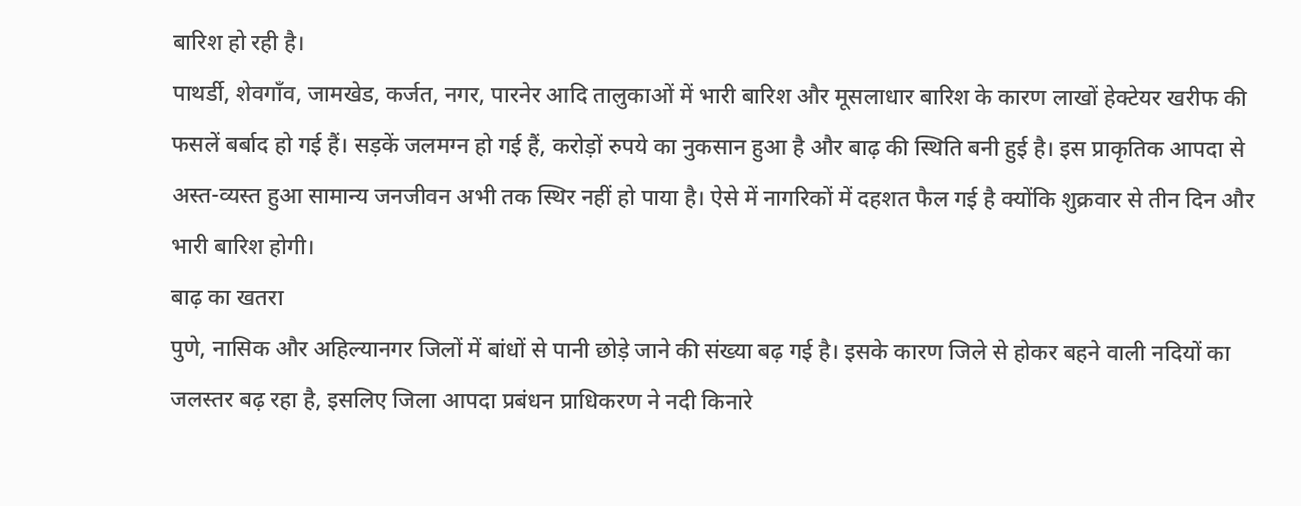बारिश हो रही है।
पाथर्डी, शेवगाँव, जामखेड, कर्जत, नगर, पारनेर आदि तालुकाओं में भारी बारिश और मूसलाधार बारिश के कारण लाखों हेक्टेयर खरीफ की फसलें बर्बाद हो गई हैं। सड़कें जलमग्न हो गई हैं, करोड़ों रुपये का नुकसान हुआ है और बाढ़ की स्थिति बनी हुई है। इस प्राकृतिक आपदा से अस्त-व्यस्त हुआ सामान्य जनजीवन अभी तक स्थिर नहीं हो पाया है। ऐसे में नागरिकों में दहशत फैल गई है क्योंकि शुक्रवार से तीन दिन और भारी बारिश होगी।
बाढ़ का खतरा
पुणे, नासिक और अहिल्यानगर जिलों में बांधों से पानी छोड़े जाने की संख्या बढ़ गई है। इसके कारण जिले से होकर बहने वाली नदियों का जलस्तर बढ़ रहा है, इसलिए जिला आपदा प्रबंधन प्राधिकरण ने नदी किनारे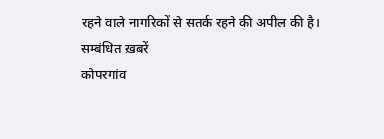रहने वाले नागरिकों से सतर्क रहने की अपील की है।
सम्बंधित ख़बरें
कोपरगांव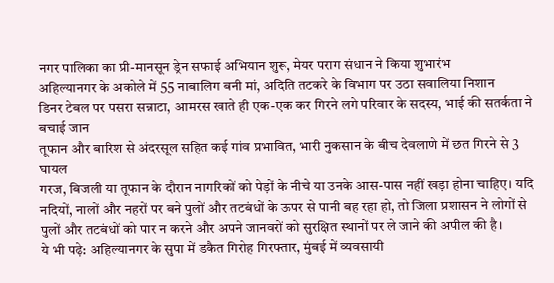नगर पालिका का प्री-मानसून ड्रेन सफाई अभियान शुरू, मेयर पराग संधान ने किया शुभारंभ
अहिल्यानगर के अकोले में 55 नाबालिग बनी मां, अदिति तटकरे के विभाग पर उठा सवालिया निशान
डिनर टेबल पर पसरा सन्नाटा, आमरस खाते ही एक-एक कर गिरने लगे परिवार के सदस्य, भाई की सतर्कता ने बचाई जान
तूफान और बारिश से अंदरसूल सहित कई गांव प्रभावित, भारी नुकसान के बीच देवलाणे में छत गिरने से 3 घायल
गरज, बिजली या तूफान के दौरान नागरिकों को पेड़ों के नीचे या उनके आस-पास नहीं खड़ा होना चाहिए। यदि नदियों, नालों और नहरों पर बने पुलों और तटबंधों के ऊपर से पानी बह रहा हो, तो जिला प्रशासन ने लोगों से पुलों और तटबंधों को पार न करने और अपने जानवरों को सुरक्षित स्थानों पर ले जाने की अपील की है।
ये भी पढ़े: अहिल्यानगर के सुपा में डकैत गिरोह गिरफ्तार, मुंबई में व्यवसायी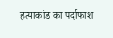हत्याकांड का पर्दाफाश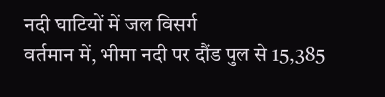नदी घाटियों में जल विसर्ग
वर्तमान में, भीमा नदी पर दौंड पुल से 15,385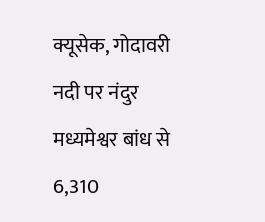क्यूसेक, गोदावरी नदी पर नंदुर मध्यमेश्वर बांध से 6,310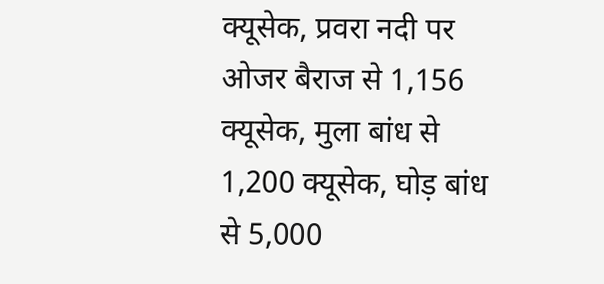क्यूसेक, प्रवरा नदी पर ओजर बैराज से 1,156 क्यूसेक, मुला बांध से 1,200 क्यूसेक, घोड़ बांध से 5,000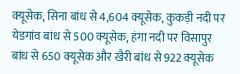क्यूसेक, सिना बांध से 4,604 क्यूसेक, कुकड़ी नदी पर येडगांव बांध से 500 क्यूसेक, हंगा नदी पर विसापुर बांध से 650 क्यूसेक और खैरी बांध से 922 क्यूसेक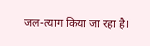जल-त्याग किया जा रहा है।